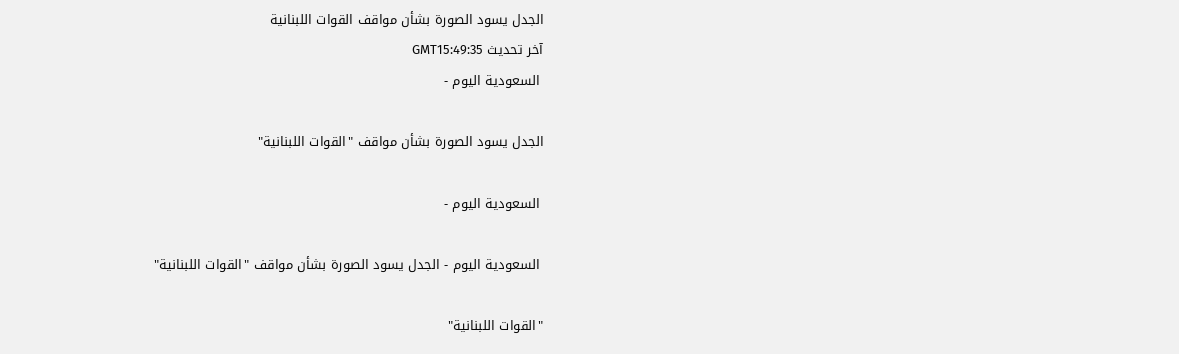الجدل يسود الصورة بشأن مواقف القوات اللبنانية
آخر تحديث GMT15:49:35
 السعودية اليوم -

الجدل يسود الصورة بشأن مواقف "القوات اللبنانية"

 السعودية اليوم -

 السعودية اليوم - الجدل يسود الصورة بشأن مواقف "القوات اللبنانية"

"القوات اللبنانية"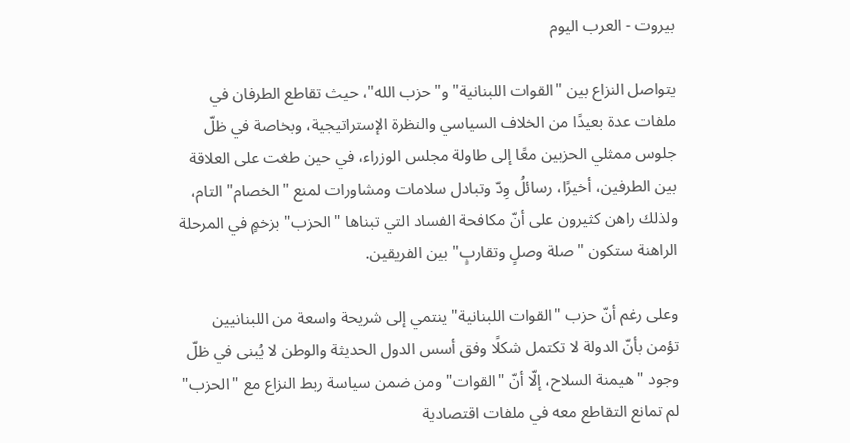بيروت - العرب اليوم

يتواصل النزاع بين "القوات اللبنانية" و"حزب الله"، حيث تقاطع الطرفان في ملفات عدة بعيدًا من الخلاف السياسي والنظرة الإستراتيجية، وبخاصة في ظلّ جلوس ممثلي الحزبين معًا إلى طاولة مجلس الوزراء، في حين طغت على العلاقة بين الطرفين، أخيرًا، رسائلُ وِدّ وتبادل سلامات ومشاورات لمنع "الخصام" التام، ولذلك راهن كثيرون على أنّ مكافحة الفساد التي تبناها "الحزب" بزخمٍ في المرحلة الراهنة ستكون "صلة وصلٍ وتقاربٍ" بين الفريقين.

وعلى رغم أنّ حزب "القوات اللبنانية" ينتمي إلى شريحة واسعة من اللبنانيين تؤمن بأنّ الدولة لا تكتمل شكلًا وفق أسس الدول الحديثة والوطن لا يُبنى في ظلّ وجود "هيمنة السلاح، إلّا أنّ "القوات" ومن ضمن سياسة ربط النزاع مع "الحزب" لم تمانع التقاطع معه في ملفات اقتصادية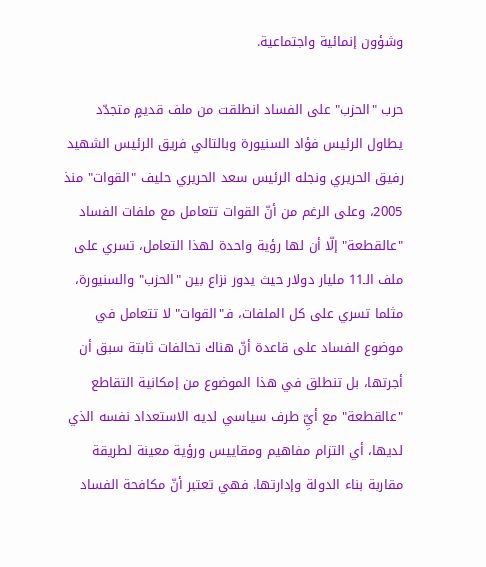وشؤون إنمائية واجتماعية.

حرب "الحزب" على الفساد انطلقت من ملف قديمٍ متجدّد يطاول الرئيس فؤاد السنيورة وبالتالي فريق الرئيس الشهيد رفيق الحريري ونجله الرئيس سعد الحريري حليف "القوات" منذ 2005، وعلى الرغم من أنّ القوات تتعامل مع ملفات الفساد "عالقطعة" إلّا أن لها رؤية واحدة لهذا التعامل، تسري على ملف الـ11 مليار دولار حيث يدور نزاع بين "الحزب" والسنيورة، مثلما تسري على كل الملفات، فـ"القوات" لا تتعامل في موضوع الفساد على قاعدة أنّ هناك تحالفات ثابتة سبق أن أجرتها، بل تنطلق في هذا الموضوع من إمكانية التقاطع "عالقطعة" مع أيِّ طرف سياسي لديه الاستعداد نفسه الذي لديها، أي التزام مفاهيم ومقاييس ورؤية معينة لطريقة مقاربة بناء الدولة وإدارتها. فهي تعتبر أنّ مكافحة الفساد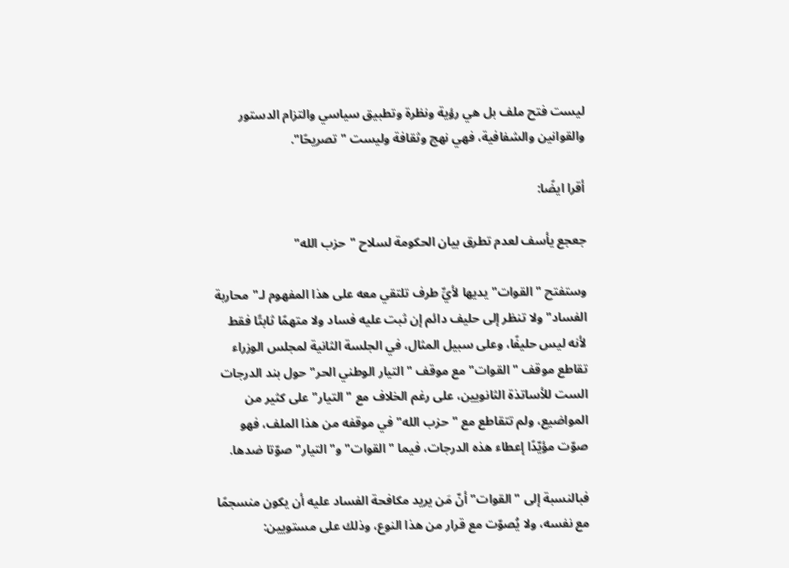ليست فتح ملف بل هي رؤية ونظرة وتطبيق سياسي والتزام الدستور والقوانين والشفافية، فهي نهج وثقافة وليست "تصريحًا".

أقرا ايضًا:

جعجع يأسف لعدم تطرق بيان الحكومة لسلاح "حزب الله"

وستفتح "القوات" يديها لأيِّ طرف تلتقي معه على هذا المفهوم لـ"محاربة الفساد" ولا تنظر إلى حليف دائم إن ثبت عليه فساد ولا متهمًا ثابتًا فقط لأنه ليس حليفًا، وعلى سبيل المثال، في الجلسة الثانية لمجلس الوزراء تقاطع موقف "القوات" مع موقف "التيار الوطني الحر" حول بند الدرجات الست للأساتذة الثانويين، على رغم الخلاف مع "التيار" على كثير من المواضيع، ولم تتقاطع مع "حزب الله" في موقفه من هذا الملف، فهو صوّت مؤيّدًا إعطاء هذه الدرجات، فيما "القوات" و"التيار" صوّتا ضدها.

فبالنسبة إلى "القوات" أنّ مَن يريد مكافحة الفساد عليه أن يكون منسجمًا مع نفسه، ولا يُصوّت مع قرار من هذا النوع، وذلك على مستويين: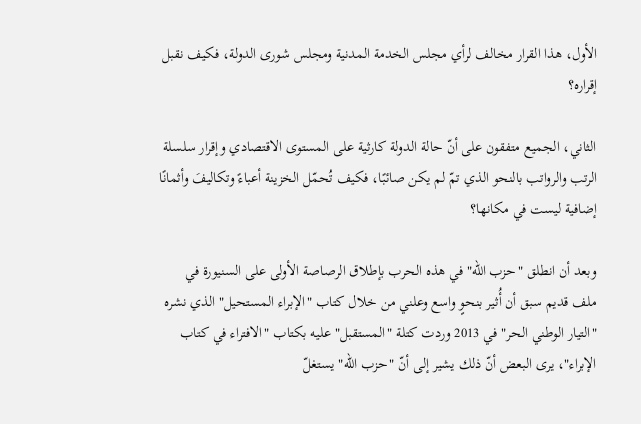الأول، هذا القرار مخالف لرأي مجلس الخدمة المدنية ومجلس شورى الدولة، فكيف نقبل إقراره؟

الثاني، الجميع متفقون على أنّ حالة الدولة كارثية على المستوى الاقتصادي وإقرار سلسلة الرتب والرواتب بالنحو الذي تمّ لم يكن صائبًا، فكيف تُحمّل الخزينة أعباءً وتكاليفَ وأثمانًا إضافية ليست في مكانها؟

وبعد أن انطلق "حزب الله" في هذه الحرب بإطلاق الرصاصة الأولى على السنيورة في ملف قديم سبق أن أُثير بنحوٍ واسع وعلني من خلال كتاب "الإبراء المستحيل" الذي نشره "التيار الوطني الحر" في 2013 وردت كتلة "المستقبل" عليه بكتاب "الافتراء في كتاب الإبراء"، يرى البعض أنّ ذلك يشير إلى أنّ "حزب الله" يستغلّ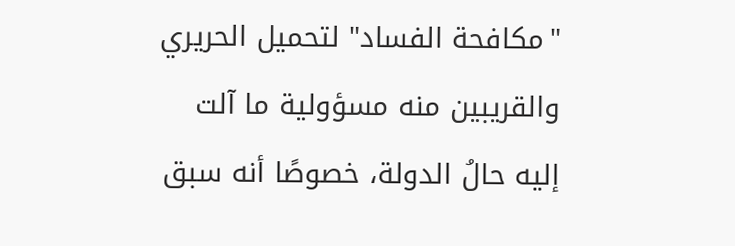"مكافحة الفساد" لتحميل الحريري والقريبين منه مسؤولية ما آلت إليه حالُ الدولة، خصوصًا أنه سبق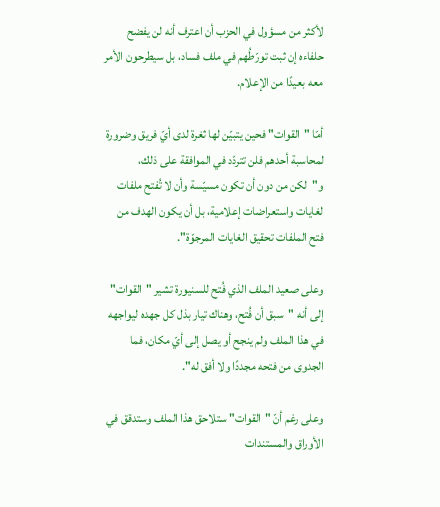لأكثر من مسؤول في الحزب أن اعترف أنه لن يفضح حلفاءه إن ثبت تورّطُهم في ملف فساد، بل سيطرحون الأمر معه بعيدًا من الإعلام.

أمّا "القوات" فحين يتبيّن لها ثغرة لدى أيّ فريق وضرورة لمحاسبة أحدهم فلن تتردّد في الموافقة على ذلك، و"لكن من دون أن تكون مسيّسة وأن لا تُفتح ملفات لغايات واستعراضات إعلامية، بل أن يكون الهدف من فتح الملفات تحقيق الغايات المرجوّة".

وعلى صعيد الملف الذي فُتح للسنيورة تشير "القوات" إلى أنه "سبق أن فُتح، وهناك تيار بذل كل جهده ليواجهه في هذا الملف ولم ينجح أو يصل إلى أيّ مكان، فما الجدوى من فتحه مجددًا ولا أفق له".

وعلى رغم أنّ "القوات" ستلاحق هذا الملف وستدقق في الأوراق والمستندات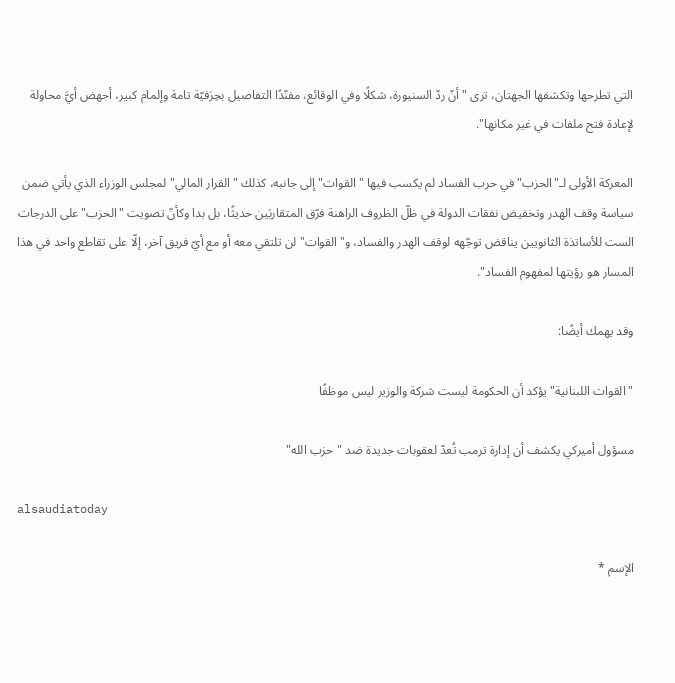التي تطرحها وتكشفها الجهتان، ترى "أنّ ردّ السنيورة، شكلًا وفي الوقائع، مفنّدًا التفاصيل بحِرَفيّة تامة وإلمام كبير، أجهض أيَّ محاولة لإعادة فتح ملفات في غير مكانها".

المعركة الأولى لـ"الحزب" في حرب الفساد لم يكسب فيها "القوات" إلى جانبه، كذلك "القرار المالي" لمجلس الوزراء الذي يأتي ضمن سياسة وقف الهدر وتخفيض نفقات الدولة في ظلّ الظروف الراهنة فرّق المتقاربَين حديثًا، بل بدا وكأنّ تصويت "الحزب" على الدرجات الست للأساتذة الثانويين يناقض توجّهه لوقف الهدر والفساد، و"القوات" لن تلتقي معه أو مع أيّ فريق آخر، إلّا على تقاطع واحد في هذا المسار هو رؤيتها لمفهوم الفساد".

وقد يهمك أيضًا:

"القوات اللبنانية" يؤكد أن الحكومة ليست شركة والوزير ليس موظفًا

مسؤول أميركي يكشف أن إدارة ترمب تُعدّ لعقوبات جديدة ضد "حزب الله"

alsaudiatoday

الإسم *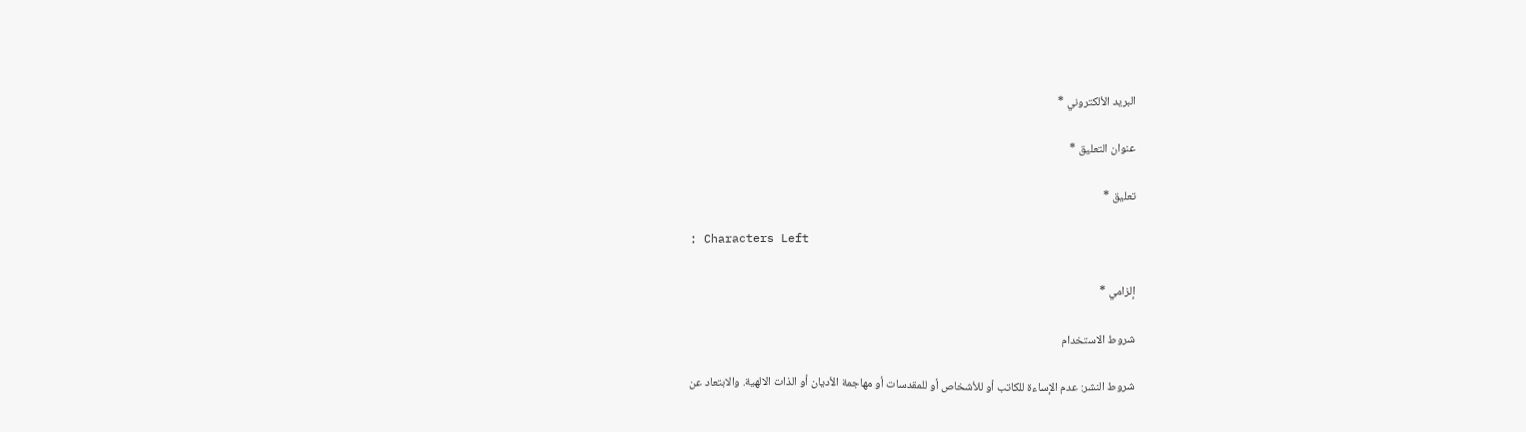البريد الألكتروني *

عنوان التعليق *

تعليق *

: Characters Left

إلزامي *

شروط الاستخدام

شروط النشر: عدم الإساءة للكاتب أو للأشخاص أو للمقدسات أو مهاجمة الأديان أو الذات الالهية. والابتعاد عن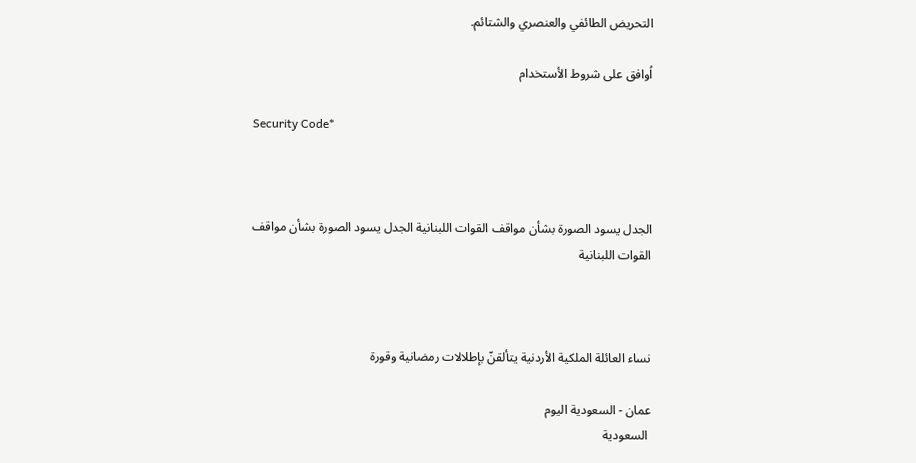التحريض الطائفي والعنصري والشتائم.

اُوافق على شروط الأستخدام

Security Code*



الجدل يسود الصورة بشأن مواقف القوات اللبنانية الجدل يسود الصورة بشأن مواقف القوات اللبنانية



نساء العائلة الملكية الأردنية يتألقنّ بإطلالات رمضانية وقورة

عمان - السعودية اليوم
 السعودية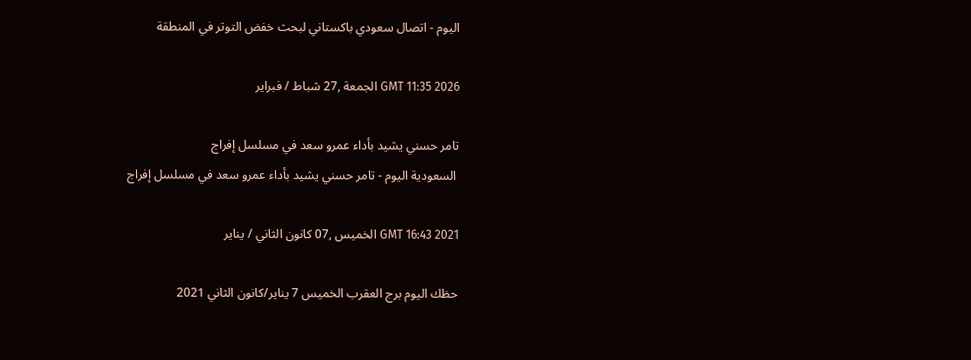اليوم - اتصال سعودي باكستاني لبحث خفض التوتر في المنطقة

GMT 11:35 2026 الجمعة ,27 شباط / فبراير

تامر حسني يشيد بأداء عمرو سعد في مسلسل إفراج
 السعودية اليوم - تامر حسني يشيد بأداء عمرو سعد في مسلسل إفراج

GMT 16:43 2021 الخميس ,07 كانون الثاني / يناير

حظك اليوم برج العقرب الخميس 7 يناير/كانون الثاني 2021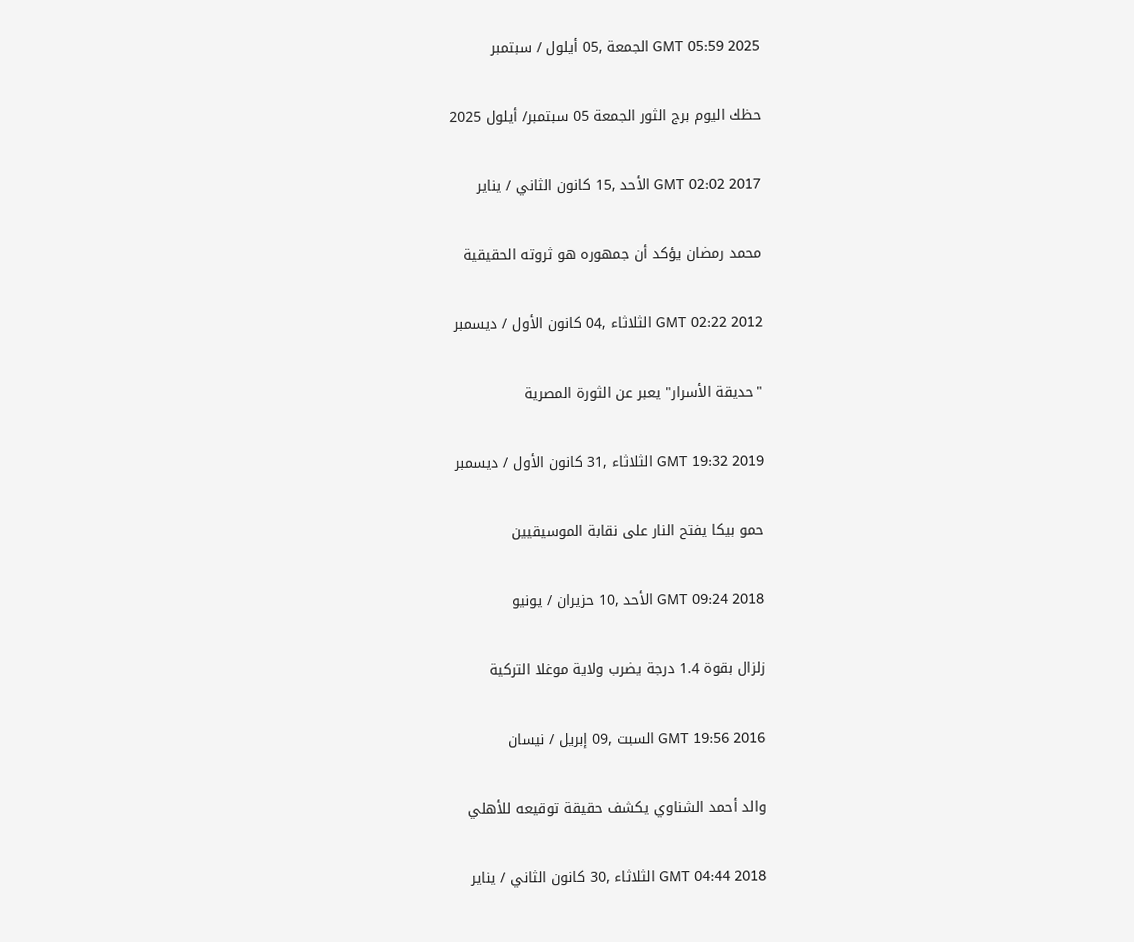GMT 05:59 2025 الجمعة ,05 أيلول / سبتمبر

حظك اليوم برج الثور الجمعة 05 سبتمبر/ أيلول 2025

GMT 02:02 2017 الأحد ,15 كانون الثاني / يناير

محمد رمضان يؤكد أن جمهوره هو ثروته الحقيقية

GMT 02:22 2012 الثلاثاء ,04 كانون الأول / ديسمبر

"حديقة الأسرار" يعبر عن الثورة المصرية

GMT 19:32 2019 الثلاثاء ,31 كانون الأول / ديسمبر

حمو بيكا يفتح النار على نقابة الموسيقيين

GMT 09:24 2018 الأحد ,10 حزيران / يونيو

زلزال بقوة 1.4 درجة يضرب ولاية موغلا التركية

GMT 19:56 2016 السبت ,09 إبريل / نيسان

والد أحمد الشناوي يكشف حقيقة توقيعه للأهلي

GMT 04:44 2018 الثلاثاء ,30 كانون الثاني / يناير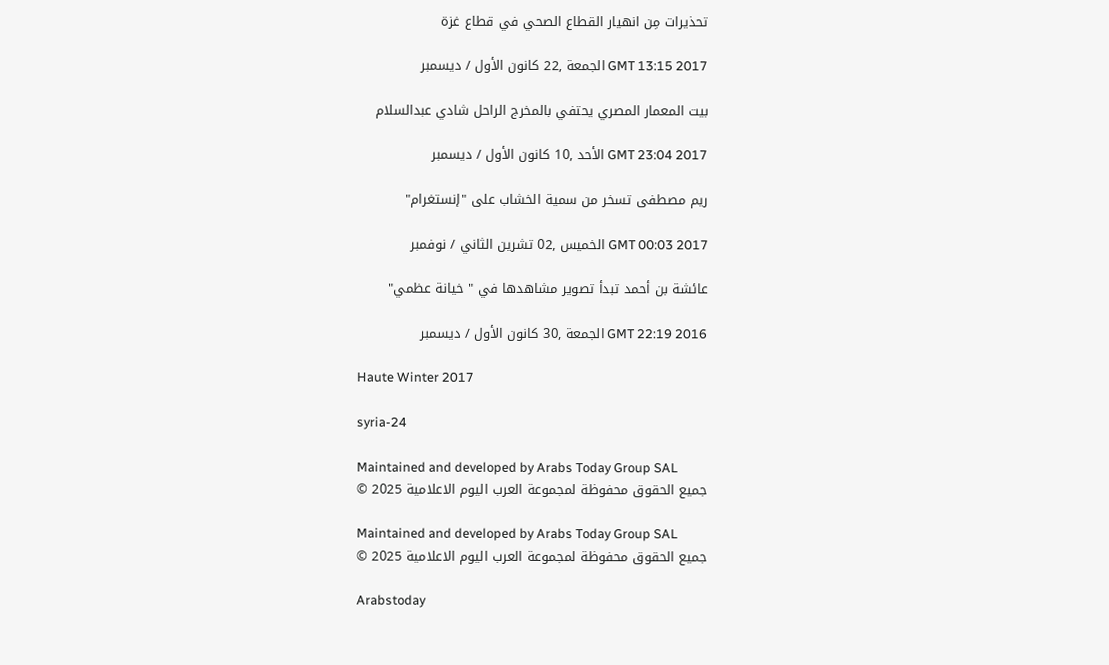تحذيرات مِن انهيار القطاع الصحي في قطاع غزة

GMT 13:15 2017 الجمعة ,22 كانون الأول / ديسمبر

بيت المعمار المصري يحتفي بالمخرج الراحل شادي عبدالسلام

GMT 23:04 2017 الأحد ,10 كانون الأول / ديسمبر

ريم مصطفى تسخر من سمية الخشاب على "إنستغرام"

GMT 00:03 2017 الخميس ,02 تشرين الثاني / نوفمبر

عائشة بن أحمد تبدأ تصوير مشاهدها في " خيانة عظمي"

GMT 22:19 2016 الجمعة ,30 كانون الأول / ديسمبر

Haute Winter 2017

syria-24

Maintained and developed by Arabs Today Group SAL
جميع الحقوق محفوظة لمجموعة العرب اليوم الاعلامية 2025 ©

Maintained and developed by Arabs Today Group SAL
جميع الحقوق محفوظة لمجموعة العرب اليوم الاعلامية 2025 ©

Arabstoday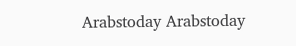Arabstoday Arabstoday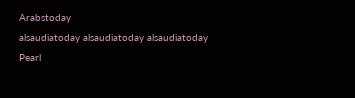Arabstoday
alsaudiatoday alsaudiatoday alsaudiatoday
Pearl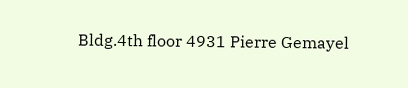Bldg.4th floor 4931 Pierre Gemayel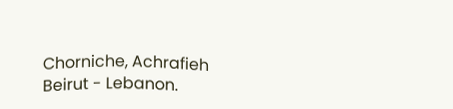Chorniche, Achrafieh Beirut - Lebanon.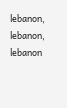lebanon, lebanon, lebanon